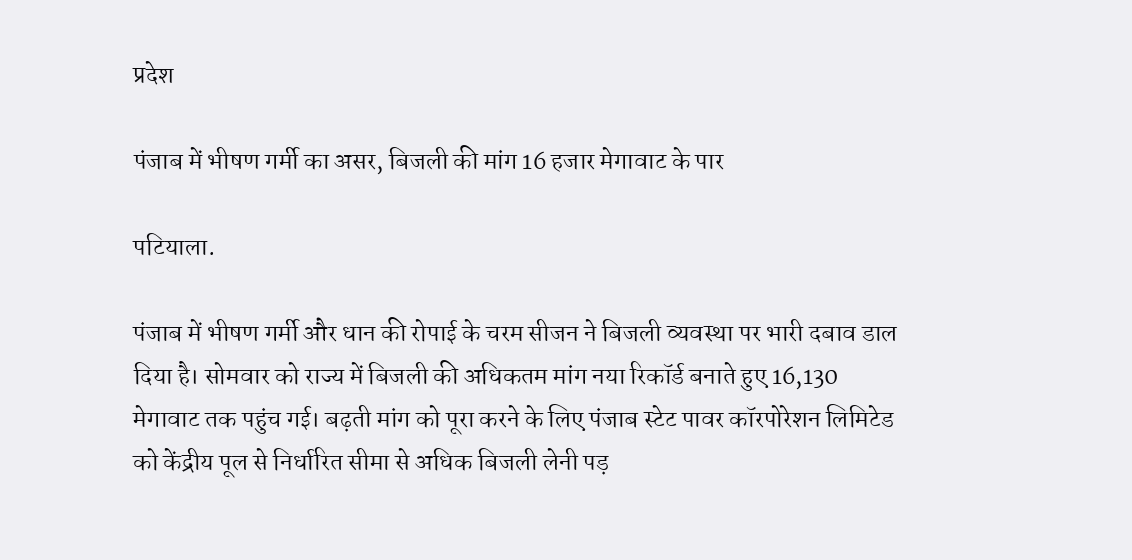प्रदेश

पंजाब में भीषण गर्मी का असर, बिजली की मांग 16 हजार मेगावाट के पार

पटियाला.

पंजाब में भीषण गर्मी और धान की रोपाई के चरम सीजन ने बिजली व्यवस्था पर भारी दबाव डाल दिया है। सोमवार को राज्य में बिजली की अधिकतम मांग नया रिकॉर्ड बनाते हुए 16,130 मेगावाट तक पहुंच गई। बढ़ती मांग को पूरा करने के लिए पंजाब स्टेट पावर कॉरपोरेशन लिमिटेड को केंद्रीय पूल से निर्धारित सीमा से अधिक बिजली लेनी पड़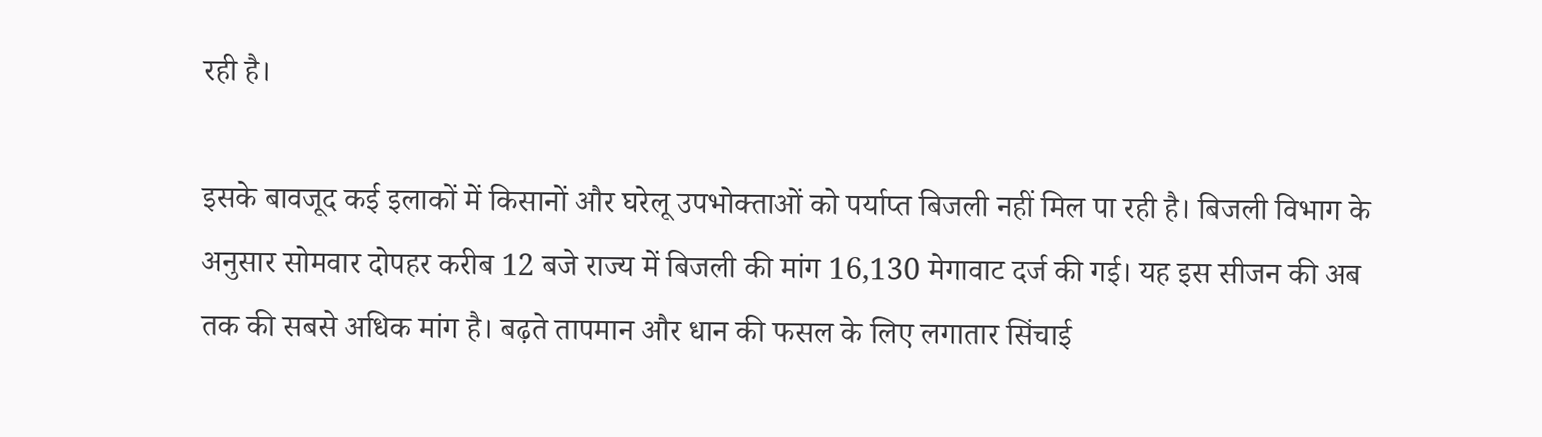रही है।

इसके बावजूद कई इलाकों में किसानों और घरेलू उपभोक्ताओं को पर्याप्त बिजली नहीं मिल पा रही है। बिजली विभाग के अनुसार सोमवार दोपहर करीब 12 बजे राज्य में बिजली की मांग 16,130 मेगावाट दर्ज की गई। यह इस सीजन की अब तक की सबसे अधिक मांग है। बढ़ते तापमान और धान की फसल के लिए लगातार सिंचाई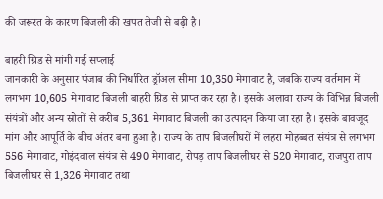की जरूरत के कारण बिजली की खपत तेजी से बढ़ी है।

बाहरी ग्रिड से मांगी गई सप्लाई
जानकारी के अनुसार पंजाब की निर्धारित ड्रॉअल सीमा 10,350 मेगावाट है, जबकि राज्य वर्तमान में लगभग 10,605 मेगावाट बिजली बाहरी ग्रिड से प्राप्त कर रहा है। इसके अलावा राज्य के विभिन्न बिजली संयंत्रों और अन्य स्रोतों से करीब 5,361 मेगावाट बिजली का उत्पादन किया जा रहा है। इसके बावजूद मांग और आपूर्ति के बीच अंतर बना हुआ है। राज्य के ताप बिजलीघरों में लहरा मोहब्बत संयंत्र से लगभग 556 मेगावाट, गोइंदवाल संयंत्र से 490 मेगावाट, रोपड़ ताप बिजलीघर से 520 मेगावाट, राजपुरा ताप बिजलीघर से 1,326 मेगावाट तथा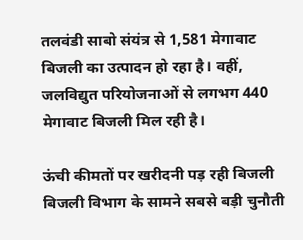तलवंडी साबो संयंत्र से 1,581 मेगावाट बिजली का उत्पादन हो रहा है। वहीं, जलविद्युत परियोजनाओं से लगभग 440 मेगावाट बिजली मिल रही है।

ऊंची कीमतों पर खरीदनी पड़ रही बिजली
बिजली विभाग के सामने सबसे बड़ी चुनौती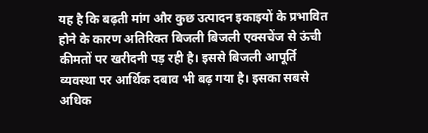यह है कि बढ़ती मांग और कुछ उत्पादन इकाइयों के प्रभावित होने के कारण अतिरिक्त बिजली बिजली एक्सचेंज से ऊंची कीमतों पर खरीदनी पड़ रही है। इससे बिजली आपूर्ति व्यवस्था पर आर्थिक दबाव भी बढ़ गया है। इसका सबसे अधिक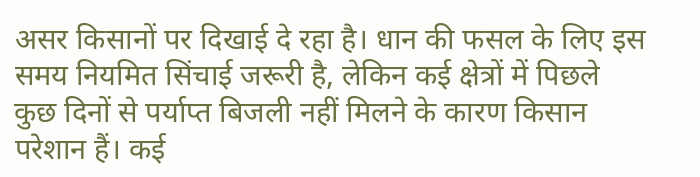असर किसानों पर दिखाई दे रहा है। धान की फसल के लिए इस समय नियमित सिंचाई जरूरी है, लेकिन कई क्षेत्रों में पिछले कुछ दिनों से पर्याप्त बिजली नहीं मिलने के कारण किसान परेशान हैं। कई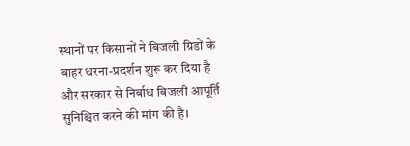स्थानों पर किसानों ने बिजली ग्रिडों के बाहर धरना-प्रदर्शन शुरू कर दिया है और सरकार से निर्बाध बिजली आपूर्ति सुनिश्चित करने की मांग की है।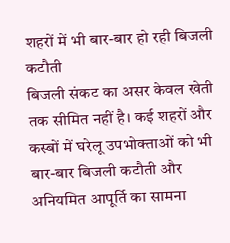शहरों में भी बार-बार हो रही बिजली कटौती
बिजली संकट का असर केवल खेती तक सीमित नहीं है। कई शहरों और कस्बों में घरेलू उपभोक्ताओं को भी बार-बार बिजली कटौती और अनियमित आपूर्ति का सामना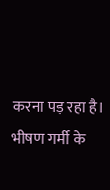करना पड़ रहा है। भीषण गर्मी के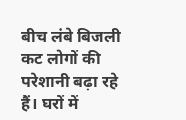बीच लंबे बिजली कट लोगों की परेशानी बढ़ा रहे हैं। घरों में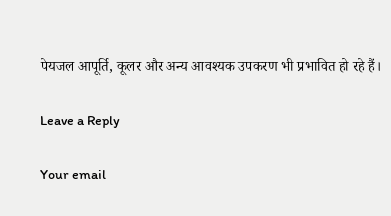पेयजल आपूर्ति, कूलर और अन्य आवश्यक उपकरण भी प्रभावित हो रहे हैं।

Leave a Reply

Your email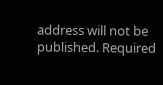address will not be published. Required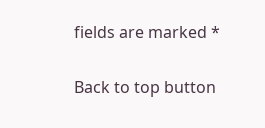fields are marked *

Back to top button